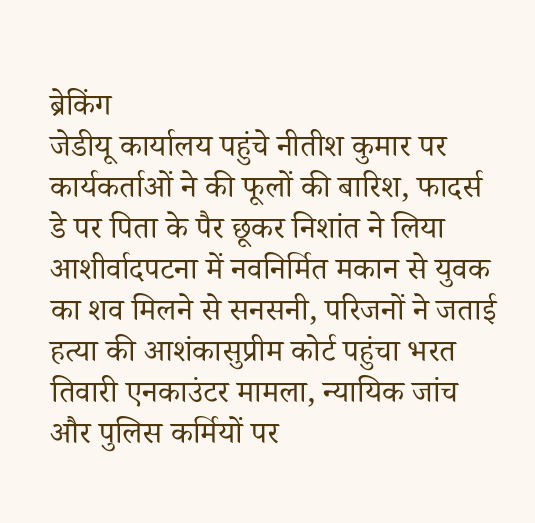ब्रेकिंग
जेडीयू कार्यालय पहुंचे नीतीश कुमार पर कार्यकर्ताओं ने की फूलों की बारिश, फादर्स डे पर पिता के पैर छूकर निशांत ने लिया आशीर्वादपटना में नवनिर्मित मकान से युवक का शव मिलने से सनसनी, परिजनों ने जताई हत्या की आशंकासुप्रीम कोर्ट पहुंचा भरत तिवारी एनकाउंटर मामला, न्यायिक जांच और पुलिस कर्मियों पर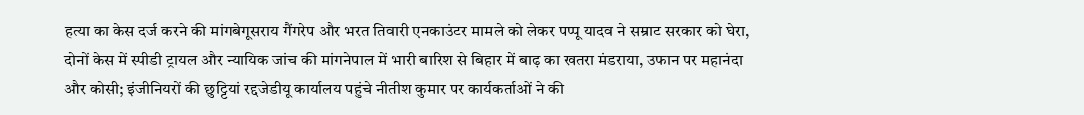हत्या का केस दर्ज करने की मांगबेगूसराय गैंगरेप और भरत तिवारी एनकाउंटर मामले को लेकर पप्पू यादव ने सम्राट सरकार को घेरा, दोनों केस में स्पीडी ट्रायल और न्यायिक जांच की मांगनेपाल में भारी बारिश से बिहार में बाढ़ का खतरा मंडराया, उफान पर महानंदा और कोसी; इंजीनियरों की छुट्टियां रद्दजेडीयू कार्यालय पहुंचे नीतीश कुमार पर कार्यकर्ताओं ने की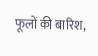फूलों की बारिश,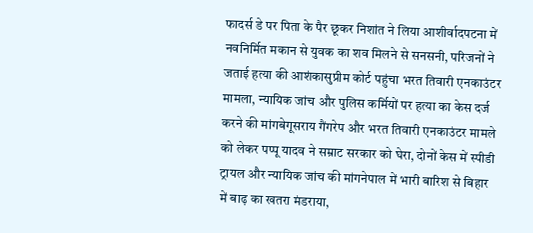फादर्स डे पर पिता के पैर छूकर निशांत ने लिया आशीर्वादपटना में नवनिर्मित मकान से युवक का शव मिलने से सनसनी, परिजनों ने जताई हत्या की आशंकासुप्रीम कोर्ट पहुंचा भरत तिवारी एनकाउंटर मामला, न्यायिक जांच और पुलिस कर्मियों पर हत्या का केस दर्ज करने की मांगबेगूसराय गैंगरेप और भरत तिवारी एनकाउंटर मामले को लेकर पप्पू यादव ने सम्राट सरकार को घेरा, दोनों केस में स्पीडी ट्रायल और न्यायिक जांच की मांगनेपाल में भारी बारिश से बिहार में बाढ़ का खतरा मंडराया,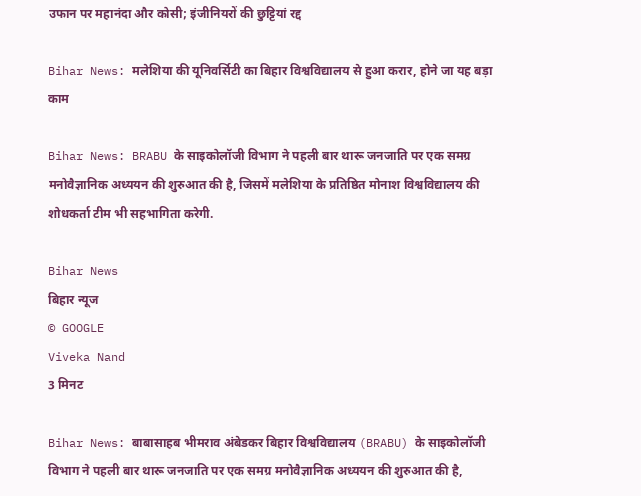उफान पर महानंदा और कोसी; इंजीनियरों की छुट्टियां रद्द

Bihar News: मलेशिया की यूनिवर्सिटी का बिहार विश्वविद्यालय से हुआ करार, होने जा यह बड़ा काम

Bihar News: BRABU के साइकोलॉजी विभाग ने पहली बार थारू जनजाति पर एक समग्र मनोवैज्ञानिक अध्ययन की शुरुआत की है, जिसमें मलेशिया के प्रतिष्ठित मोनाश विश्वविद्यालय की शोधकर्ता टीम भी सहभागिता करेगी.

Bihar News
बिहार न्यूज
© GOOGLE
Viveka Nand
3 मिनट

Bihar News: बाबासाहब भीमराव अंबेडकर बिहार विश्वविद्यालय (BRABU) के साइकोलॉजी विभाग ने पहली बार थारू जनजाति पर एक समग्र मनोवैज्ञानिक अध्ययन की शुरुआत की है,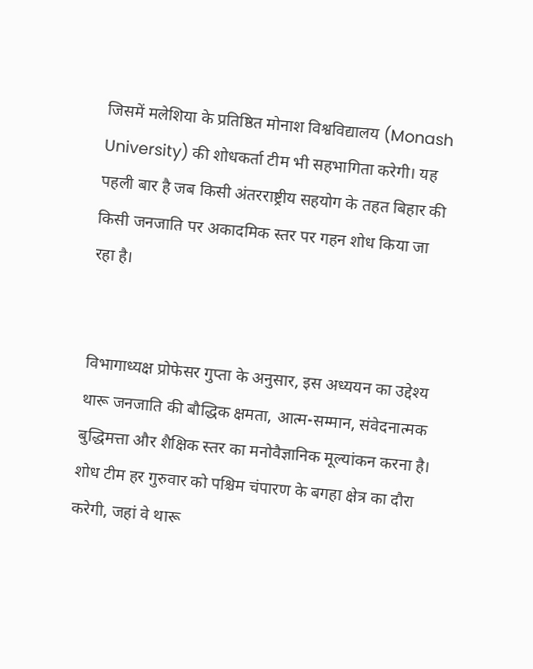जिसमें मलेशिया के प्रतिष्ठित मोनाश विश्वविद्यालय (Monash University) की शोधकर्ता टीम भी सहभागिता करेगी। यह पहली बार है जब किसी अंतरराष्ट्रीय सहयोग के तहत बिहार की किसी जनजाति पर अकादमिक स्तर पर गहन शोध किया जा रहा है।


विभागाध्यक्ष प्रोफेसर गुप्ता के अनुसार, इस अध्ययन का उद्देश्य थारू जनजाति की बौद्धिक क्षमता, आत्म-सम्मान, संवेदनात्मक बुद्धिमत्ता और शैक्षिक स्तर का मनोवैज्ञानिक मूल्यांकन करना है। शोध टीम हर गुरुवार को पश्चिम चंपारण के बगहा क्षेत्र का दौरा करेगी, जहां वे थारू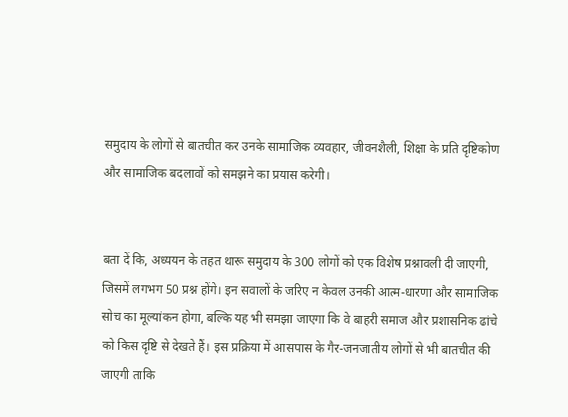समुदाय के लोगों से बातचीत कर उनके सामाजिक व्यवहार, जीवनशैली, शिक्षा के प्रति दृष्टिकोण और सामाजिक बदलावों को समझने का प्रयास करेगी।


बता दें कि, अध्ययन के तहत थारू समुदाय के 300 लोगों को एक विशेष प्रश्नावली दी जाएगी, जिसमें लगभग 50 प्रश्न होंगे। इन सवालों के जरिए न केवल उनकी आत्म-धारणा और सामाजिक सोच का मूल्यांकन होगा, बल्कि यह भी समझा जाएगा कि वे बाहरी समाज और प्रशासनिक ढांचे को किस दृष्टि से देखते हैं। इस प्रक्रिया में आसपास के गैर-जनजातीय लोगों से भी बातचीत की जाएगी ताकि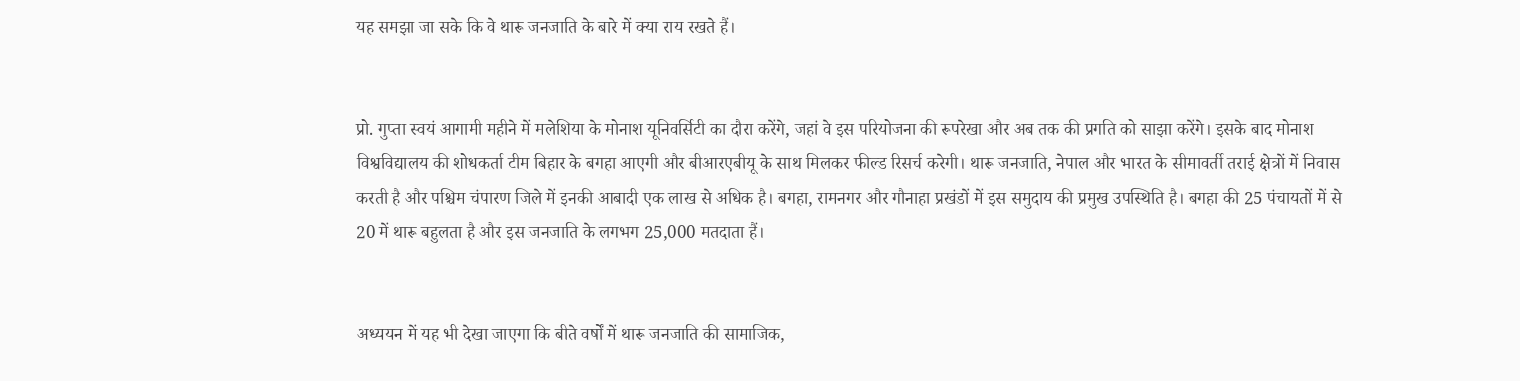यह समझा जा सके कि वे थारू जनजाति के बारे में क्या राय रखते हैं।


प्रो. गुप्ता स्वयं आगामी महीने में मलेशिया के मोनाश यूनिवर्सिटी का दौरा करेंगे, जहां वे इस परियोजना की रूपरेखा और अब तक की प्रगति को साझा करेंगे। इसके बाद मोनाश विश्वविद्यालय की शोधकर्ता टीम बिहार के बगहा आएगी और बीआरएबीयू के साथ मिलकर फील्ड रिसर्च करेगी। थारू जनजाति, नेपाल और भारत के सीमावर्ती तराई क्षेत्रों में निवास करती है और पश्चिम चंपारण जिले में इनकी आबादी एक लाख से अधिक है। बगहा, रामनगर और गौनाहा प्रखंडों में इस समुदाय की प्रमुख उपस्थिति है। बगहा की 25 पंचायतों में से 20 में थारू बहुलता है और इस जनजाति के लगभग 25,000 मतदाता हैं।


अध्ययन में यह भी देखा जाएगा कि बीते वर्षों में थारू जनजाति की सामाजिक,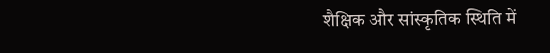शैक्षिक और सांस्कृतिक स्थिति में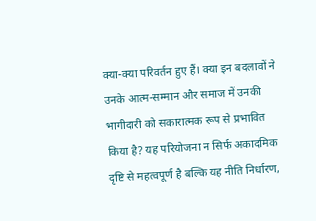क्या-क्या परिवर्तन हुए हैं। क्या इन बदलावों ने उनके आत्म-सम्मान और समाज में उनकी भागीदारी को सकारात्मक रूप से प्रभावित किया है? यह परियोजना न सिर्फ अकादमिक दृष्टि से महत्वपूर्ण है बल्कि यह नीति निर्धारण,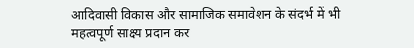आदिवासी विकास और सामाजिक समावेशन के संदर्भ में भी महत्वपूर्ण साक्ष्य प्रदान कर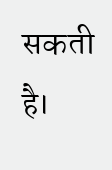सकती है।